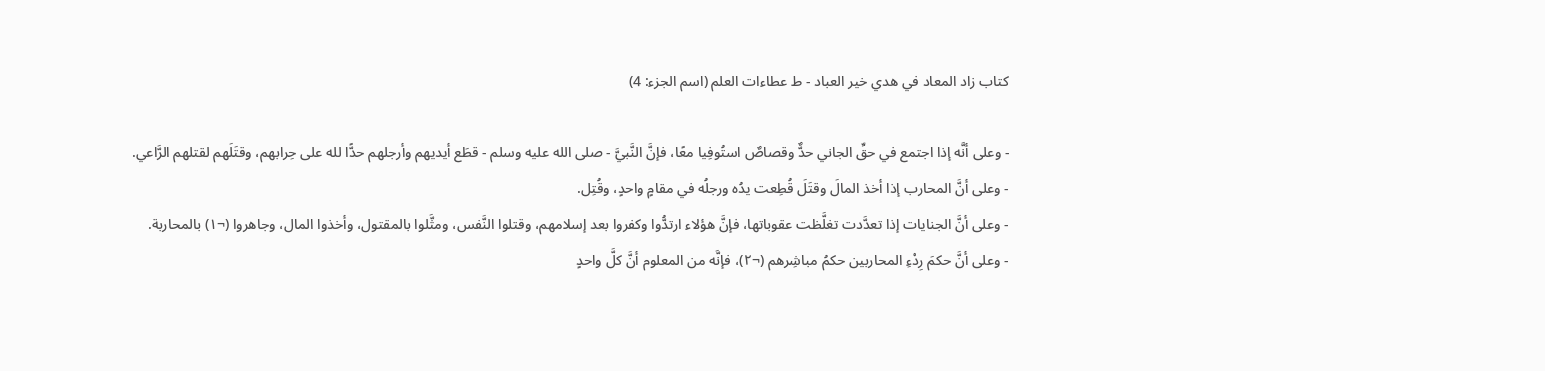كتاب زاد المعاد في هدي خير العباد - ط عطاءات العلم (اسم الجزء: 4)

- وعلى أنَّه إذا اجتمع في حقِّ الجاني حدٌّ وقصاصٌ استُوفِيا معًا، فإنَّ النَّبيَّ - صلى الله عليه وسلم - قطَع أيديهم وأرجلهم حدًّا لله على حِرابهم، وقتَلَهم لقتلهم الرَّاعي.
- وعلى أنَّ المحارب إذا أخذ المالَ وقتَلَ قُطِعت يدُه ورجلُه في مقامٍ واحدٍ، وقُتِل.
- وعلى أنَّ الجنايات إذا تعدَّدت تغلَّظت عقوباتها، فإنَّ هؤلاء ارتدُّوا وكفروا بعد إسلامهم، وقتلوا النَّفس، ومثَّلوا بالمقتول، وأخذوا المال، وجاهروا (¬١) بالمحاربة.
- وعلى أنَّ حكمَ رِدْءِ المحاربين حكمُ مباشِرهم (¬٢)، فإنَّه من المعلوم أنَّ كلَّ واحدٍ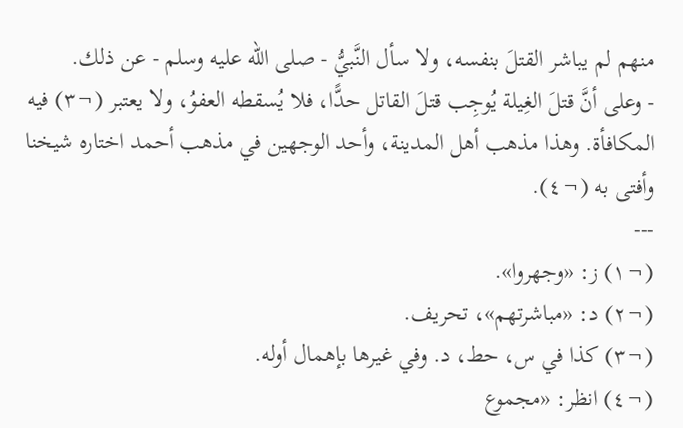منهم لم يباشر القتلَ بنفسه، ولا سأل النَّبيُّ - صلى الله عليه وسلم - عن ذلك.
- وعلى أنَّ قتلَ الغِيلة يُوجِب قتلَ القاتل حدًّا، فلا يُسقطه العفوُ، ولا يعتبر (¬٣) فيه المكافأة. وهذا مذهب أهل المدينة، وأحد الوجهين في مذهب أحمد اختاره شيخنا وأفتى به (¬٤).
---
(¬١) ز: «وجهروا».
(¬٢) د: «مباشرتهم»، تحريف.
(¬٣) كذا في س، حط، د. وفي غيرها بإهمال أوله.
(¬٤) انظر: «مجموع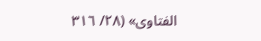الفتاوى» (٢٨/ ٣١٦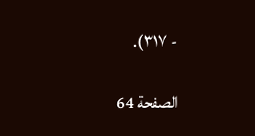- ٣١٧).

الصفحة 64